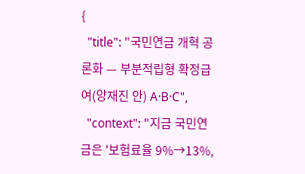{
  "title": "국민연금 개혁 공론화 — 부분적립형 확정급여(양재진 안) A·B·C",
  "context": "지금 국민연금은 '보험료율 9%→13%,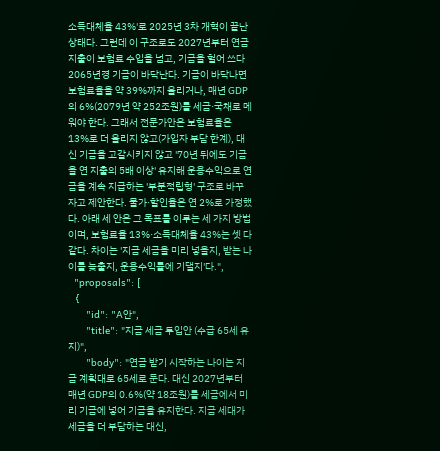소득대체율 43%'로 2025년 3차 개혁이 끝난 상태다. 그런데 이 구조로도 2027년부터 연금 지출이 보험료 수입을 넘고, 기금을 헐어 쓰다 2065년경 기금이 바닥난다. 기금이 바닥나면 보험료율을 약 39%까지 올리거나, 매년 GDP의 6%(2079년 약 252조원)를 세금·국채로 메워야 한다. 그래서 전문가안은 보험료율은 13%로 더 올리지 않고(가입자 부담 한계), 대신 기금을 고갈시키지 않고 '70년 뒤에도 기금을 연 지출의 5배 이상' 유지해 운용수익으로 연금을 계속 지급하는 '부분적립형' 구조로 바꾸자고 제안한다. 물가·할인율은 연 2%로 가정했다. 아래 세 안은 그 목표를 이루는 세 가지 방법이며, 보험료율 13%·소득대체율 43%는 셋 다 같다. 차이는 '지금 세금을 미리 넣을지, 받는 나이를 늦출지, 운용수익률에 기댈지'다.",
  "proposals": [
    {
      "id": "A안",
      "title": "지금 세금 투입안 (수급 65세 유지)",
      "body": "연금 받기 시작하는 나이는 지금 계획대로 65세로 둔다. 대신 2027년부터 매년 GDP의 0.6%(약 18조원)를 세금에서 미리 기금에 넣어 기금을 유지한다. 지금 세대가 세금을 더 부담하는 대신,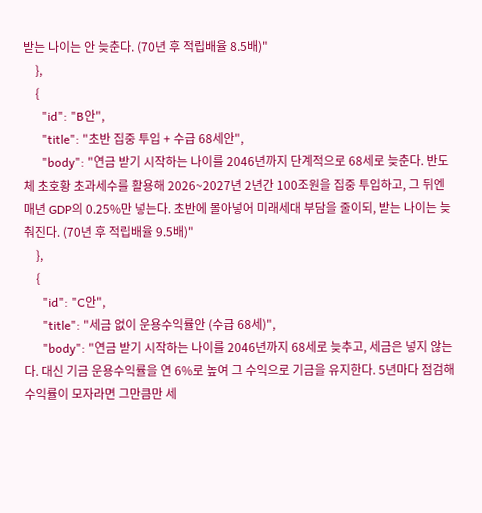받는 나이는 안 늦춘다. (70년 후 적립배율 8.5배)"
    },
    {
      "id": "B안",
      "title": "초반 집중 투입 + 수급 68세안",
      "body": "연금 받기 시작하는 나이를 2046년까지 단계적으로 68세로 늦춘다. 반도체 초호황 초과세수를 활용해 2026~2027년 2년간 100조원을 집중 투입하고, 그 뒤엔 매년 GDP의 0.25%만 넣는다. 초반에 몰아넣어 미래세대 부담을 줄이되, 받는 나이는 늦춰진다. (70년 후 적립배율 9.5배)"
    },
    {
      "id": "C안",
      "title": "세금 없이 운용수익률안 (수급 68세)",
      "body": "연금 받기 시작하는 나이를 2046년까지 68세로 늦추고, 세금은 넣지 않는다. 대신 기금 운용수익률을 연 6%로 높여 그 수익으로 기금을 유지한다. 5년마다 점검해 수익률이 모자라면 그만큼만 세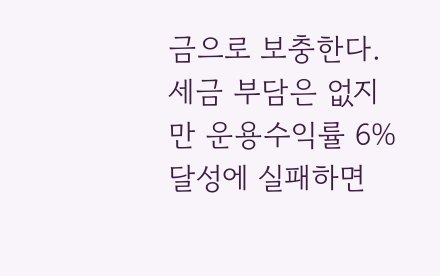금으로 보충한다. 세금 부담은 없지만 운용수익률 6% 달성에 실패하면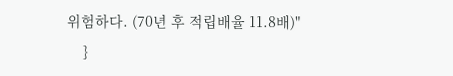위험하다. (70년 후 적립배율 11.8배)"
    }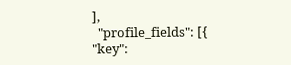],
  "profile_fields": [{ "key":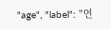"age", "label": "연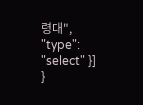령대", "type": "select" }]
}